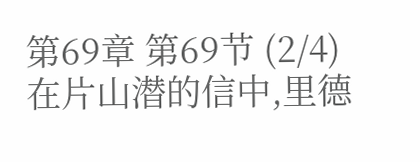第69章 第69节 (2/4)
在片山潜的信中,里德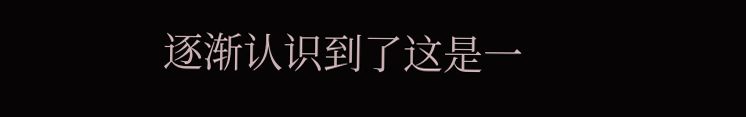逐渐认识到了这是一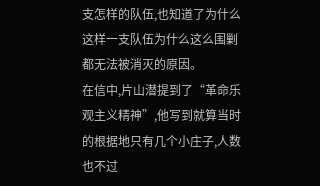支怎样的队伍,也知道了为什么这样一支队伍为什么这么围剿都无法被消灭的原因。
在信中,片山潜提到了“革命乐观主义精神”,他写到就算当时的根据地只有几个小庄子,人数也不过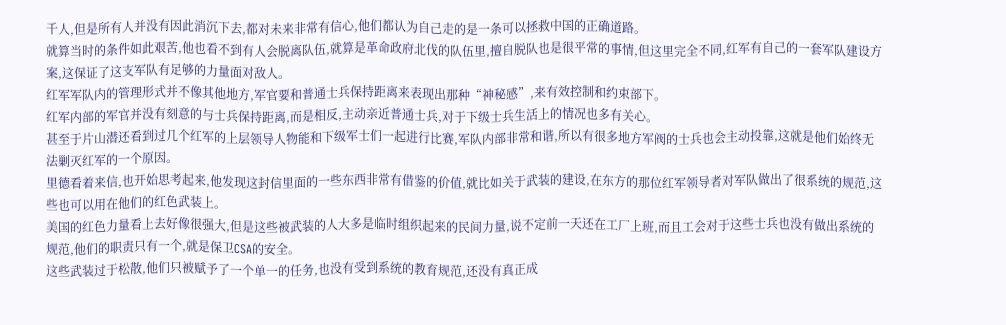千人,但是所有人并没有因此消沉下去,都对未来非常有信心,他们都认为自己走的是一条可以拯救中国的正确道路。
就算当时的条件如此艰苦,他也看不到有人会脱离队伍,就算是革命政府北伐的队伍里,擅自脱队也是很平常的事情,但这里完全不同,红军有自己的一套军队建设方案,这保证了这支军队有足够的力量面对敌人。
红军军队内的管理形式并不像其他地方,军官要和普通士兵保持距离来表现出那种“神秘感”,来有效控制和约束部下。
红军内部的军官并没有刻意的与士兵保持距离,而是相反,主动亲近普通士兵,对于下级士兵生活上的情况也多有关心。
甚至于片山潜还看到过几个红军的上层领导人物能和下级军士们一起进行比赛,军队内部非常和谐,所以有很多地方军阀的士兵也会主动投靠,这就是他们始终无法剿灭红军的一个原因。
里德看着来信,也开始思考起来,他发现这封信里面的一些东西非常有借鉴的价值,就比如关于武装的建设,在东方的那位红军领导者对军队做出了很系统的规范,这些也可以用在他们的红色武装上。
美国的红色力量看上去好像很强大,但是这些被武装的人大多是临时组织起来的民间力量,说不定前一天还在工厂上班,而且工会对于这些士兵也没有做出系统的规范,他们的职责只有一个,就是保卫CSA的安全。
这些武装过于松散,他们只被赋予了一个单一的任务,也没有受到系统的教育规范,还没有真正成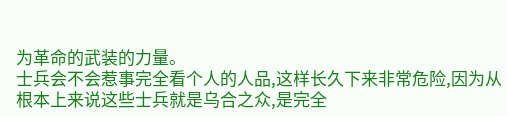为革命的武装的力量。
士兵会不会惹事完全看个人的人品,这样长久下来非常危险,因为从根本上来说这些士兵就是乌合之众,是完全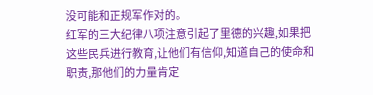没可能和正规军作对的。
红军的三大纪律八项注意引起了里德的兴趣,如果把这些民兵进行教育,让他们有信仰,知道自己的使命和职责,那他们的力量肯定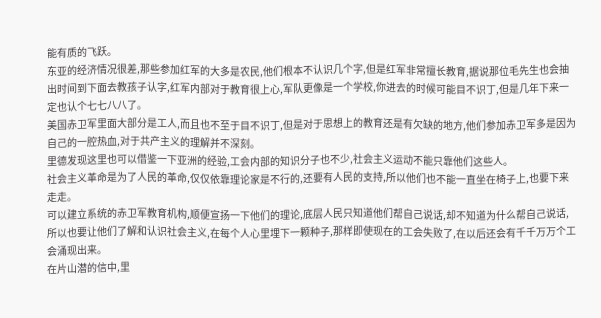能有质的飞跃。
东亚的经济情况很差,那些参加红军的大多是农民,他们根本不认识几个字,但是红军非常擅长教育,据说那位毛先生也会抽出时间到下面去教孩子认字,红军内部对于教育很上心,军队更像是一个学校,你进去的时候可能目不识丁,但是几年下来一定也认个七七八八了。
美国赤卫军里面大部分是工人,而且也不至于目不识丁,但是对于思想上的教育还是有欠缺的地方,他们参加赤卫军多是因为自己的一腔热血,对于共产主义的理解并不深刻。
里德发现这里也可以借鉴一下亚洲的经验,工会内部的知识分子也不少,社会主义运动不能只靠他们这些人。
社会主义革命是为了人民的革命,仅仅依靠理论家是不行的,还要有人民的支持,所以他们也不能一直坐在椅子上,也要下来走走。
可以建立系统的赤卫军教育机构,顺便宣扬一下他们的理论,底层人民只知道他们帮自己说话,却不知道为什么帮自己说话,所以也要让他们了解和认识社会主义,在每个人心里埋下一颗种子,那样即使现在的工会失败了,在以后还会有千千万万个工会涌现出来。
在片山潜的信中,里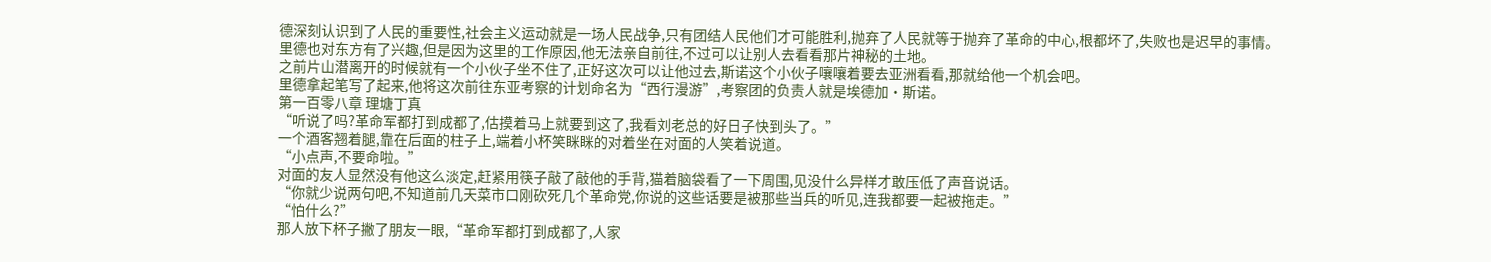德深刻认识到了人民的重要性,社会主义运动就是一场人民战争,只有团结人民他们才可能胜利,抛弃了人民就等于抛弃了革命的中心,根都坏了,失败也是迟早的事情。
里德也对东方有了兴趣,但是因为这里的工作原因,他无法亲自前往,不过可以让别人去看看那片神秘的土地。
之前片山潜离开的时候就有一个小伙子坐不住了,正好这次可以让他过去,斯诺这个小伙子嚷嚷着要去亚洲看看,那就给他一个机会吧。
里德拿起笔写了起来,他将这次前往东亚考察的计划命名为“西行漫游”,考察团的负责人就是埃德加·斯诺。
第一百零八章 理塘丁真
“听说了吗?革命军都打到成都了,估摸着马上就要到这了,我看刘老总的好日子快到头了。”
一个酒客翘着腿,靠在后面的柱子上,端着小杯笑眯眯的对着坐在对面的人笑着说道。
“小点声,不要命啦。”
对面的友人显然没有他这么淡定,赶紧用筷子敲了敲他的手背,猫着脑袋看了一下周围,见没什么异样才敢压低了声音说话。
“你就少说两句吧,不知道前几天菜市口刚砍死几个革命党,你说的这些话要是被那些当兵的听见,连我都要一起被拖走。”
“怕什么?”
那人放下杯子撇了朋友一眼,“革命军都打到成都了,人家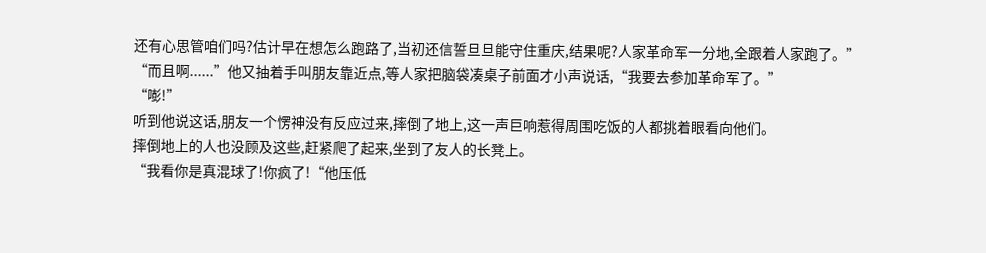还有心思管咱们吗?估计早在想怎么跑路了,当初还信誓旦旦能守住重庆,结果呢?人家革命军一分地,全跟着人家跑了。”
“而且啊......”他又抽着手叫朋友靠近点,等人家把脑袋凑桌子前面才小声说话,“我要去参加革命军了。”
“嘭!”
听到他说这话,朋友一个愣神没有反应过来,摔倒了地上,这一声巨响惹得周围吃饭的人都挑着眼看向他们。
摔倒地上的人也没顾及这些,赶紧爬了起来,坐到了友人的长凳上。
“我看你是真混球了!你疯了!“他压低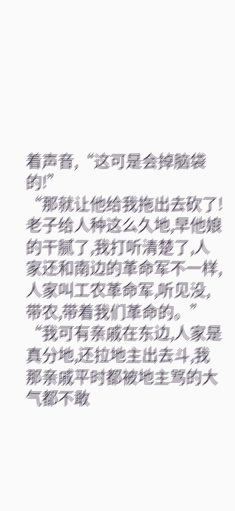着声音,“这可是会掉脑袋的!”
“那就让他给我拖出去砍了!老子给人种这么久地,早他娘的干腻了,我打听清楚了,人家还和南边的革命军不一样,人家叫工农革命军,听见没,带农,带着我们革命的。”
“我可有亲戚在东边,人家是真分地,还拉地主出去斗,我那亲戚平时都被地主骂的大气都不敢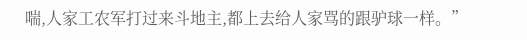喘,人家工农军打过来斗地主,都上去给人家骂的跟驴球一样。”